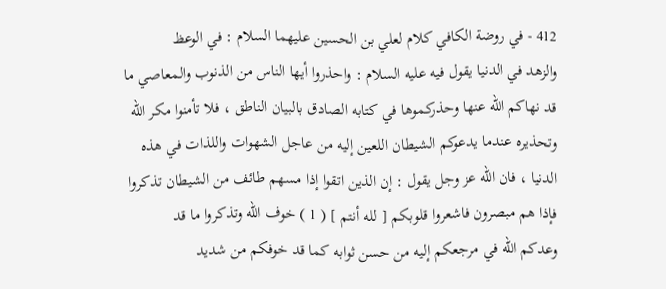412 - في روضة الكافي كلام لعلي بن الحسين عليهما السلام : في الوعظ
والزهد في الدنيا يقول فيه عليه السلام : واحذروا أيها الناس من الذنوب والمعاصي ما
قد نهاكم الله عنها وحذركموها في كتابه الصادق بالبيان الناطق ، فلا تأمنوا مكر الله
وتحذيره عندما يدعوكم الشيطان اللعين إليه من عاجل الشهوات واللذات في هذه
الدنيا ، فان الله عز وجل يقول : إن الذين اتقوا إذا مسهم طائف من الشيطان تذكروا
فإذا هم مبصرون فاشعروا قلوبكم [ لله أنتم ] ( 1 ) خوف الله وتذكروا ما قد
وعدكم الله في مرجعكم إليه من حسن ثوابه كما قد خوفكم من شديد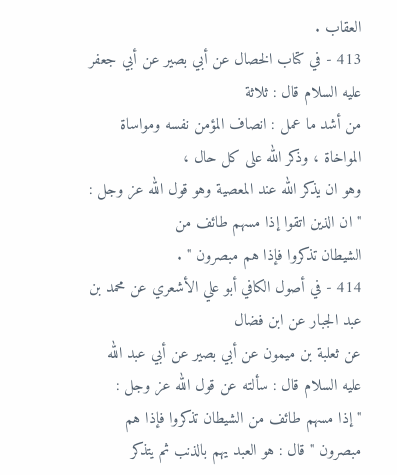العقاب .
413 - في كتاب الخصال عن أبي بصير عن أبي جعفر عليه السلام قال : ثلاثة
من أشد ما عمل : انصاف المؤمن نفسه ومواساة المواخاة ، وذكر الله على كل حال ،
وهو ان يذكر الله عند المعصية وهو قول الله عز وجل : " ان الذين اتقوا إذا مسهم طائف من
الشيطان تذكروا فإذا هم مبصرون " .
414 - في أصول الكافي أبو علي الأشعري عن محمد بن عبد الجبار عن ابن فضال
عن ثعلبة بن ميمون عن أبي بصير عن أبي عبد الله عليه السلام قال : سألته عن قول الله عز وجل :
" إذا مسهم طائف من الشيطان تذكروا فإذا هم مبصرون " قال : هو العبد يهم بالذنب ثم يتذكر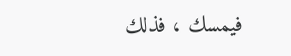فيمسك ، فذلك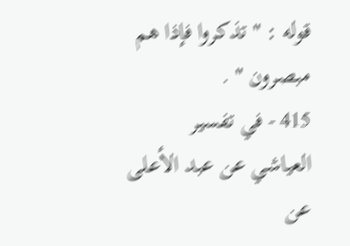قوله : " تذكروا فإذا هم مبصرون " .
415 - في تفسير العياشي عن عبد الأعلى عن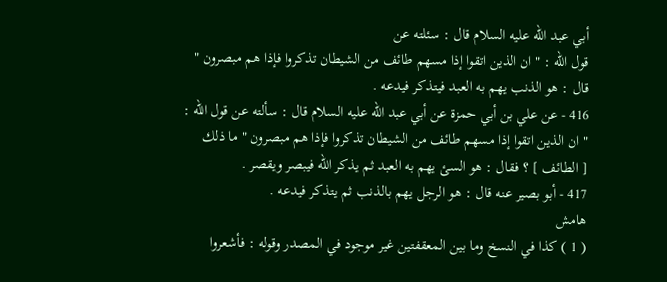أبي عبد الله عليه السلام قال : سئلته عن
قول الله : " ان الذين اتقوا إذا مسهم طائف من الشيطان تذكروا فإذا هم مبصرون "
قال : هو الذنب يهم به العبد فيتذكر فيدعه .
416 - عن علي بن أبي حمزة عن أبي عبد الله عليه السلام قال : سألته عن قول الله :
" ان الذين اتقوا إذا مسهم طائف من الشيطان تذكروا فإذا هم مبصرون " ما ذلك
[ الطائف ] ؟ فقال : هو السئ يهم به العبد ثم يذكر الله فيبصر ويقصر .
417 - أبو بصير عنه قال : هو الرجل يهم بالذنب ثم يتذكر فيدعه .
هامش
( 1 ) كذا في النسخ وما بين المعقفتين غير موجود في المصدر وقوله : فأشعروا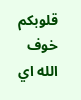قلوبكم
خوف الله اي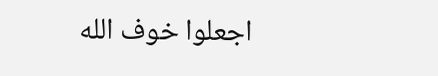اجعلوا خوف الله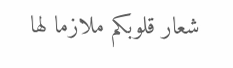شعار قلوبكم ملازما لها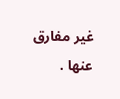غير مفارق عنها .